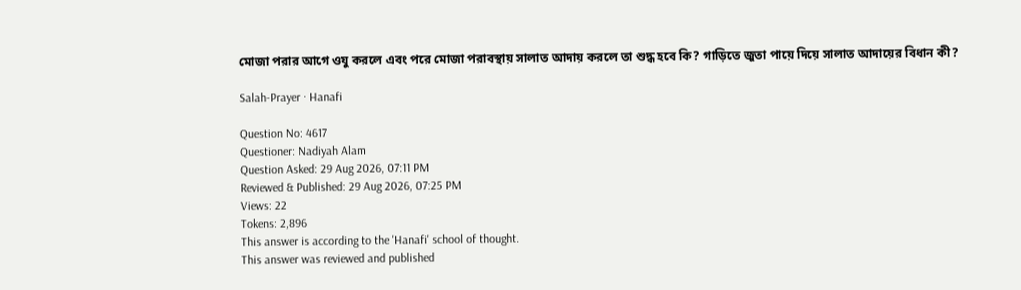মোজা পরার আগে ওযু করলে এবং পরে মোজা পরাবস্থায় সালাত আদায় করলে তা শুদ্ধ হবে কি? গাড়িতে জুতা পায়ে দিয়ে সালাত আদায়ের বিধান কী?

Salah-Prayer · Hanafi

Question No: 4617
Questioner: Nadiyah Alam
Question Asked: 29 Aug 2026, 07:11 PM
Reviewed & Published: 29 Aug 2026, 07:25 PM
Views: 22
Tokens: 2,896
This answer is according to the 'Hanafi' school of thought.
This answer was reviewed and published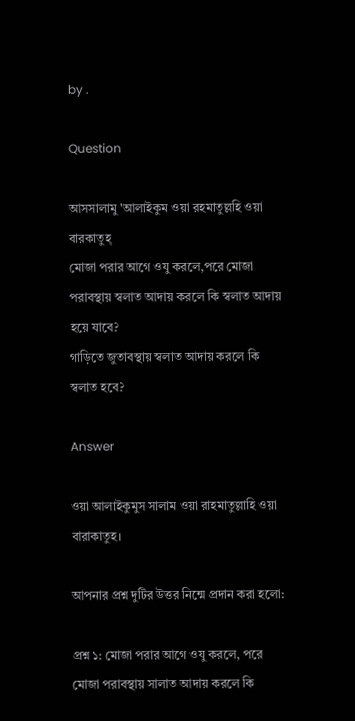by .

Question

আসসালামু 'আলাইকুম ওয়া রহমাতুল্লহি ওয়া বারকাতুহ্
মোজা পরার আগে ওযু করলে,পরে মোজা পরাবস্থায় স্বলাত আদায় করলে কি স্বলাত আদায় হয়ে যাবে?
গাড়িতে জুতাবস্থায় স্বলাত আদায় করলে কি স্বলাত হবে?

Answer

ওয়া আলাইকুমুস সালাম ওয়া রাহমাতুল্লাহি ওয়া বারাকাতুহ।

আপনার প্রশ্ন দুটির উত্তর নিন্মে প্রদান করা হলো:

প্রশ্ন ১: মোজা পরার আগে ওযু করলে, পরে মোজা পরাবস্থায় সালাত আদায় করলে কি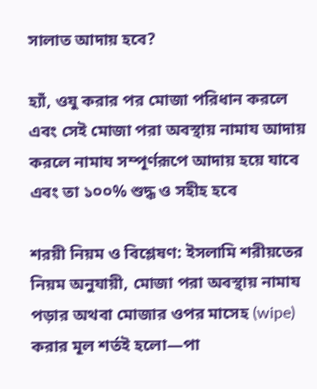সালাত আদায় হবে?

হ্যাঁ, ওযু করার পর মোজা পরিধান করলে এবং সেই মোজা পরা অবস্থায় নামায আদায় করলে নামায সম্পূর্ণরূপে আদায় হয়ে যাবে এবং তা ১০০% শুদ্ধ ও সহীহ হবে

শরয়ী নিয়ম ও বিশ্লেষণ: ইসলামি শরীয়তের নিয়ম অনুযায়ী, মোজা পরা অবস্থায় নামায পড়ার অথবা মোজার ওপর মাসেহ (wipe) করার মূল শর্তই হলো—পা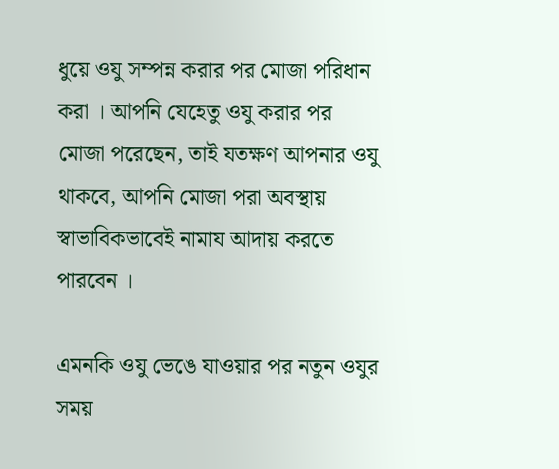ধুয়ে ওযু সম্পন্ন করার পর মোজা পরিধান করা । আপনি যেহেতু ওযু করার পর মোজা পরেছেন, তাই যতক্ষণ আপনার ওযু থাকবে, আপনি মোজা পরা অবস্থায় স্বাভাবিকভাবেই নামায আদায় করতে পারবেন ।

এমনকি ওযু ভেঙে যাওয়ার পর নতুন ওযুর সময়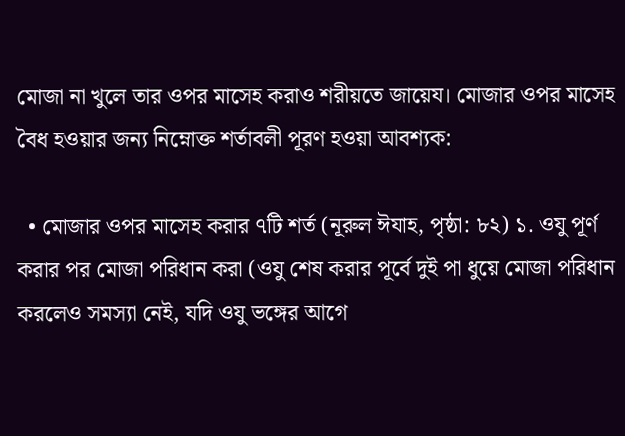মোজা না খুলে তার ওপর মাসেহ করাও শরীয়তে জায়েয। মোজার ওপর মাসেহ বৈধ হওয়ার জন্য নিম্নোক্ত শর্তাবলী পূরণ হওয়া আবশ্যক:

  • মোজার ওপর মাসেহ করার ৭টি শর্ত (নূরুল ঈযাহ, পৃষ্ঠা: ৮২) ১. ওযু পূর্ণ করার পর মোজা পরিধান করা (ওযু শেষ করার পূর্বে দুই পা ধুয়ে মোজা পরিধান করলেও সমস্যা নেই, যদি ওযু ভঙ্গের আগে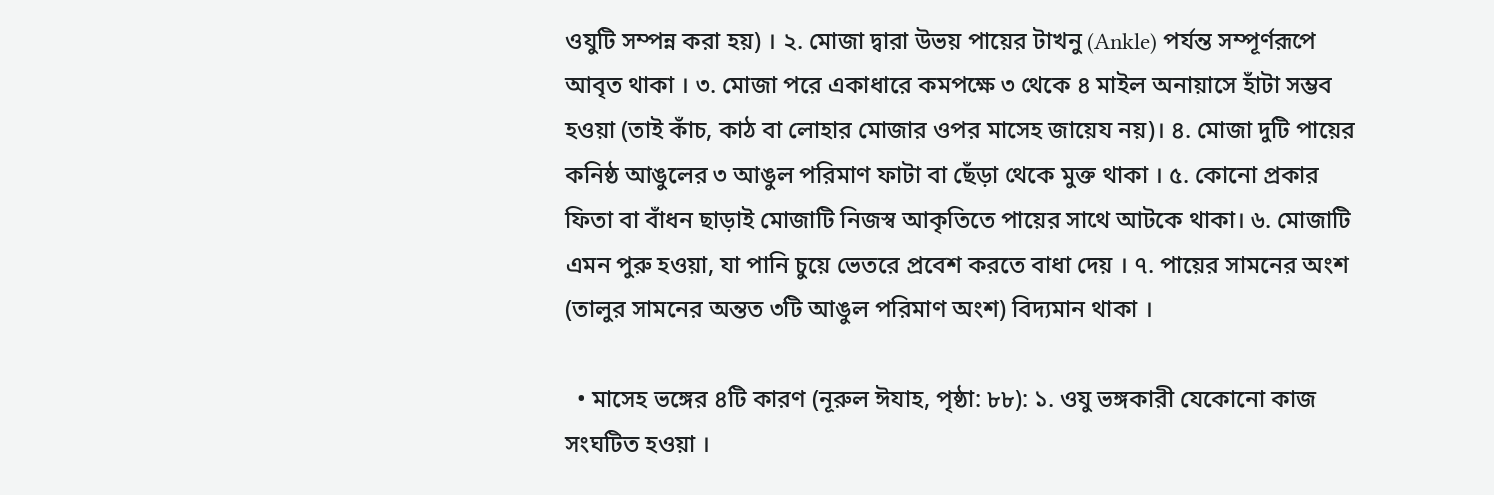ওযুটি সম্পন্ন করা হয়) । ২. মোজা দ্বারা উভয় পায়ের টাখনু (Ankle) পর্যন্ত সম্পূর্ণরূপে আবৃত থাকা । ৩. মোজা পরে একাধারে কমপক্ষে ৩ থেকে ৪ মাইল অনায়াসে হাঁটা সম্ভব হওয়া (তাই কাঁচ, কাঠ বা লোহার মোজার ওপর মাসেহ জায়েয নয়)। ৪. মোজা দুটি পায়ের কনিষ্ঠ আঙুলের ৩ আঙুল পরিমাণ ফাটা বা ছেঁড়া থেকে মুক্ত থাকা । ৫. কোনো প্রকার ফিতা বা বাঁধন ছাড়াই মোজাটি নিজস্ব আকৃতিতে পায়ের সাথে আটকে থাকা। ৬. মোজাটি এমন পুরু হওয়া, যা পানি চুয়ে ভেতরে প্রবেশ করতে বাধা দেয় । ৭. পায়ের সামনের অংশ (তালুর সামনের অন্তত ৩টি আঙুল পরিমাণ অংশ) বিদ্যমান থাকা ।

  • মাসেহ ভঙ্গের ৪টি কারণ (নূরুল ঈযাহ, পৃষ্ঠা: ৮৮): ১. ওযু ভঙ্গকারী যেকোনো কাজ সংঘটিত হওয়া ।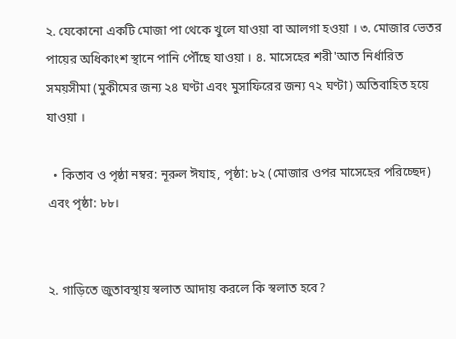২. যেকোনো একটি মোজা পা থেকে খুলে যাওয়া বা আলগা হওয়া । ৩. মোজার ভেতর পায়ের অধিকাংশ স্থানে পানি পৌঁছে যাওয়া । ৪. মাসেহের শরী'আত নির্ধারিত সময়সীমা (মুকীমের জন্য ২৪ ঘণ্টা এবং মুসাফিরের জন্য ৭২ ঘণ্টা) অতিবাহিত হয়ে যাওয়া ।

  • কিতাব ও পৃষ্ঠা নম্বর: নূরুল ঈযাহ, পৃষ্ঠা: ৮২ (মোজার ওপর মাসেহের পরিচ্ছেদ) এবং পৃষ্ঠা: ৮৮।


২. গাড়িতে জুতাবস্থায় স্বলাত আদায় করলে কি স্বলাত হবে?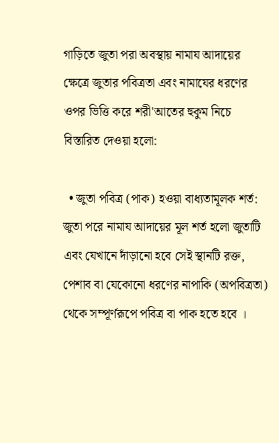গাড়িতে জুতা পরা অবস্থায় নামায আদায়ের ক্ষেত্রে জুতার পবিত্রতা এবং নামাযের ধরণের ওপর ভিত্তি করে শরী'আতের হুকুম নিচে বিস্তারিত দেওয়া হলো:

  • জুতা পবিত্র (পাক) হওয়া বাধ্যতামূলক শর্ত: জুতা পরে নামায আদায়ের মূল শর্ত হলো জুতাটি এবং যেখানে দাঁড়ানো হবে সেই স্থানটি রক্ত, পেশাব বা যেকোনো ধরণের নাপাকি (অপবিত্রতা) থেকে সম্পূর্ণরূপে পবিত্র বা পাক হতে হবে ।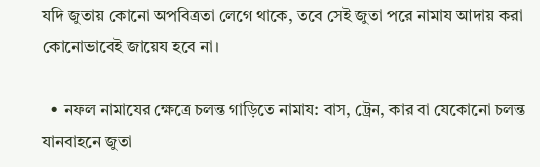যদি জুতায় কোনো অপবিত্রতা লেগে থাকে, তবে সেই জুতা পরে নামায আদায় করা কোনোভাবেই জায়েয হবে না।

  • নফল নামাযের ক্ষেত্রে চলন্ত গাড়িতে নামায: বাস, ট্রেন, কার বা যেকোনো চলন্ত যানবাহনে জুতা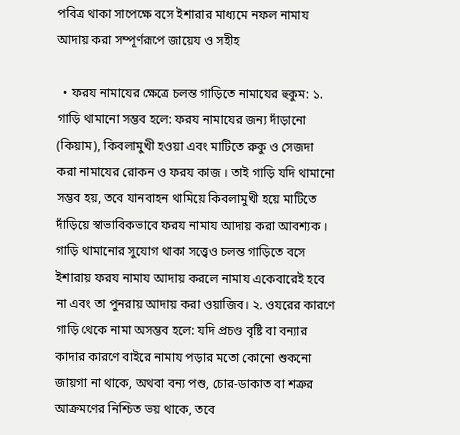পবিত্র থাকা সাপেক্ষে বসে ইশারার মাধ্যমে নফল নামায আদায় করা সম্পূর্ণরূপে জায়েয ও সহীহ

  • ফরয নামাযের ক্ষেত্রে চলন্ত গাড়িতে নামাযের হুকুম: ১. গাড়ি থামানো সম্ভব হলে: ফরয নামাযের জন্য দাঁড়ানো (কিয়াম), কিবলামুখী হওয়া এবং মাটিতে রুকু ও সেজদা করা নামাযের রোকন ও ফরয কাজ । তাই গাড়ি যদি থামানো সম্ভব হয়, তবে যানবাহন থামিয়ে কিবলামুখী হয়ে মাটিতে দাঁড়িয়ে স্বাভাবিকভাবে ফরয নামায আদায় করা আবশ্যক । গাড়ি থামানোর সুযোগ থাকা সত্ত্বেও চলন্ত গাড়িতে বসে ইশারায় ফরয নামায আদায় করলে নামায একেবারেই হবে না এবং তা পুনরায় আদায় করা ওয়াজিব। ২. ওযরের কারণে গাড়ি থেকে নামা অসম্ভব হলে: যদি প্রচণ্ড বৃষ্টি বা বন্যার কাদার কারণে বাইরে নামায পড়ার মতো কোনো শুকনো জায়গা না থাকে, অথবা বন্য পশু, চোর-ডাকাত বা শত্রুর আক্রমণের নিশ্চিত ভয় থাকে, তবে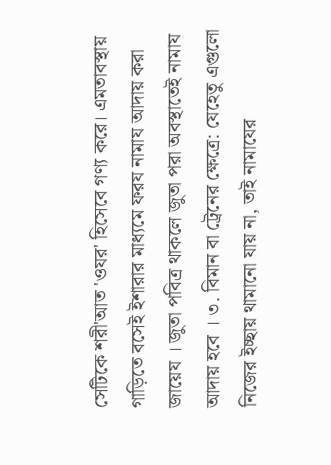সেটিকে শরী'আত 'ওযর' হিসেবে গণ্য করে। এমতাবস্থায় গাড়িতে বসেই ইশারার মাধ্যমে ফরয নামায আদায় করা জায়েয । জুতা পবিত্র থাকলে জুতা পরা অবস্থাতেই নামায আদায় হবে । ৩. বিমান বা ট্রেনের ক্ষেত্রে: যেহেতু এগুলো নিজের ইচ্ছায় থামানো যায় না, তাই নামাযের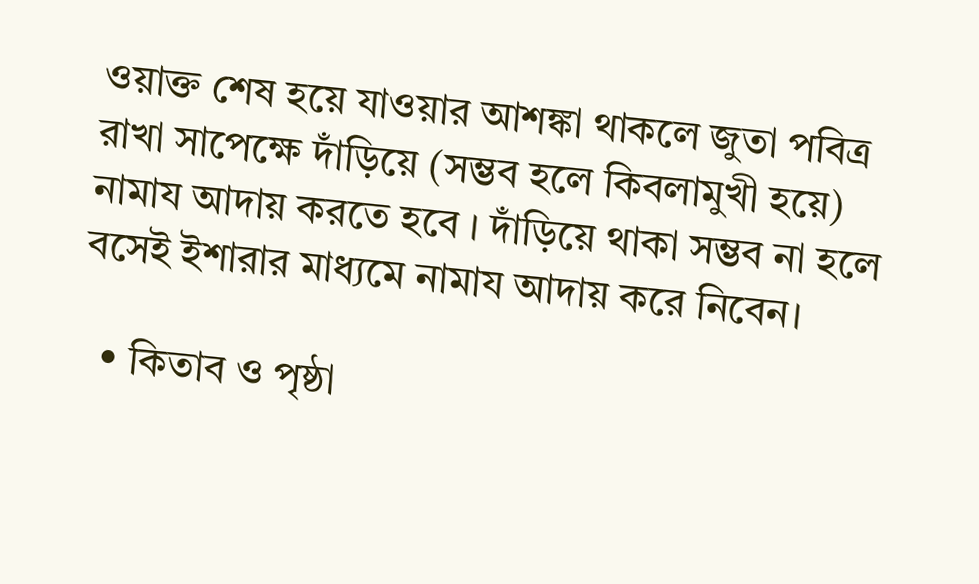ওয়াক্ত শেষ হয়ে যাওয়ার আশঙ্কা থাকলে জুতা পবিত্র রাখা সাপেক্ষে দাঁড়িয়ে (সম্ভব হলে কিবলামুখী হয়ে) নামায আদায় করতে হবে । দাঁড়িয়ে থাকা সম্ভব না হলে বসেই ইশারার মাধ্যমে নামায আদায় করে নিবেন।

  • কিতাব ও পৃষ্ঠা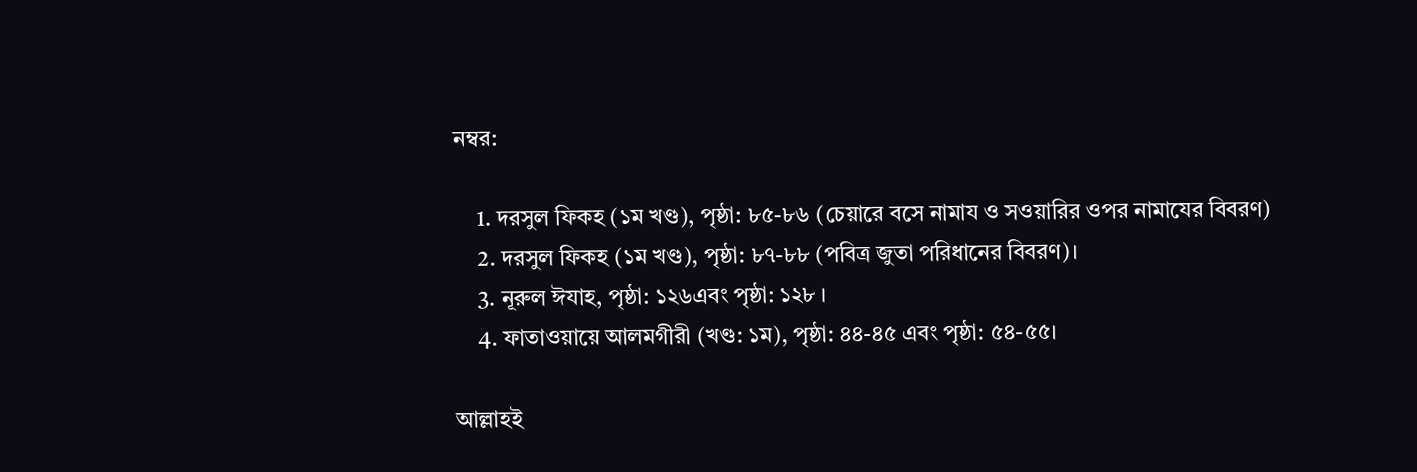নম্বর:

    1. দরসুল ফিকহ (১ম খণ্ড), পৃষ্ঠা: ৮৫-৮৬ (চেয়ারে বসে নামায ও সওয়ারির ওপর নামাযের বিবরণ)
    2. দরসুল ফিকহ (১ম খণ্ড), পৃষ্ঠা: ৮৭-৮৮ (পবিত্র জুতা পরিধানের বিবরণ)।
    3. নূরুল ঈযাহ, পৃষ্ঠা: ১২৬এবং পৃষ্ঠা: ১২৮ ।
    4. ফাতাওয়ায়ে আলমগীরী (খণ্ড: ১ম), পৃষ্ঠা: ৪৪-৪৫ এবং পৃষ্ঠা: ৫৪-৫৫।

আল্লাহই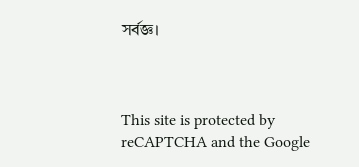সর্বজ্ঞ।



This site is protected by reCAPTCHA and the Google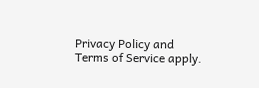Privacy Policy and Terms of Service apply.